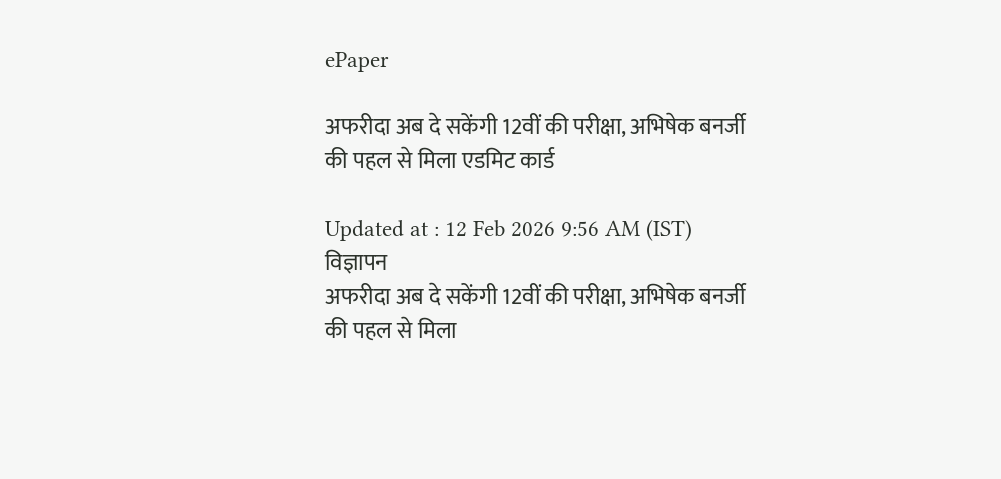ePaper

अफरीदा अब दे सकेंगी 12वीं की परीक्षा, अभिषेक बनर्जी की पहल से मिला एडमिट कार्ड

Updated at : 12 Feb 2026 9:56 AM (IST)
विज्ञापन
अफरीदा अब दे सकेंगी 12वीं की परीक्षा, अभिषेक बनर्जी की पहल से मिला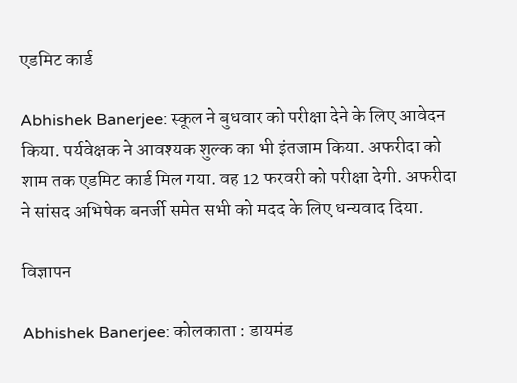एडमिट कार्ड

Abhishek Banerjee: स्कूल ने बुधवार को परीक्षा देने के लिए आवेदन किया. पर्यवेक्षक ने आवश्यक शुल्क का भी इंतजाम किया. अफरीदा को शाम तक एडमिट कार्ड मिल गया. वह 12 फरवरी को परीक्षा देगी. अफरीदा ने सांसद अभिषेक बनर्जी समेत सभी को मदद के लिए धन्यवाद दिया.

विज्ञापन

Abhishek Banerjee: कोलकाता : डायमंड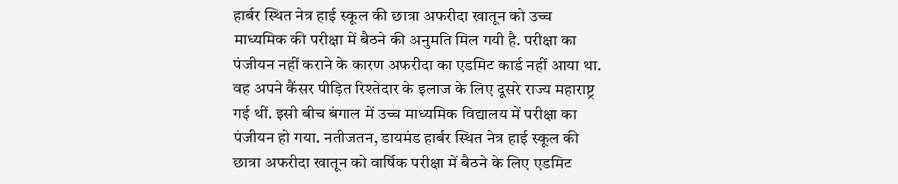हार्बर स्थित नेत्र हाई स्कूल की छात्रा अफरीदा खातून को उच्च माध्यमिक की परीक्षा में बैठने की अनुमति मिल गयी है. परीक्षा का पंजीयन नहीं कराने के कारण अफरीदा का एडमिट कार्ड नहीं आया था. वह अपने कैंसर पीड़ित रिश्तेदार के इलाज के लिए दूसरे राज्य महाराष्ट्र गई थीं. इसी बीच बंगाल में उच्च माध्यमिक विद्यालय में परीक्षा का पंजीयन हो गया. नतीजतन, डायमंड हार्बर स्थित नेत्र हाई स्कूल की छात्रा अफरीदा खातून को वार्षिक परीक्षा में बैठने के लिए एडमिट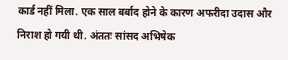कार्ड नहीं मिला. एक साल बर्बाद होने के कारण अफरीदा उदास और निराश हो गयी थी. अंततः सांसद अभिषेक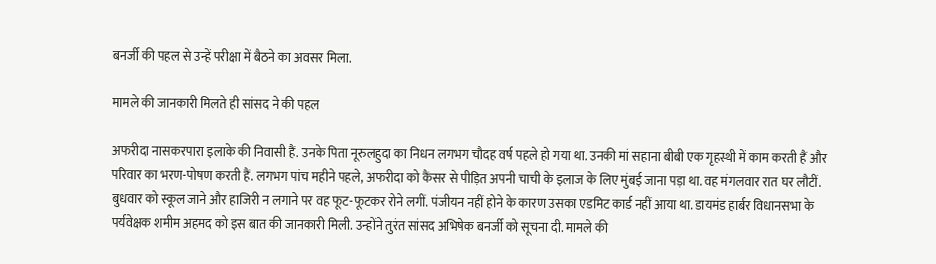बनर्जी की पहल से उन्हें परीक्षा में बैठने का अवसर मिला.

मामले की जानकारी मिलते ही सांसद ने की पहल

अफरीदा नासकरपारा इलाके की निवासी हैं. उनके पिता नूरुलहुदा का निधन लगभग चौदह वर्ष पहले हो गया था. उनकी मां सहाना बीबी एक गृहस्थी में काम करती हैं और परिवार का भरण-पोषण करती हैं. लगभग पांच महीने पहले, अफरीदा को कैंसर से पीड़ित अपनी चाची के इलाज के लिए मुंबई जाना पड़ा था. वह मंगलवार रात घर लौटीं. बुधवार को स्कूल जाने और हाजिरी न लगाने पर वह फूट-फूटकर रोने लगीं. पंजीयन नहीं होने के कारण उसका एडमिट कार्ड नहीं आया था. डायमंड हार्बर विधानसभा के पर्यवेक्षक शमीम अहमद को इस बात की जानकारी मिली. उन्होंने तुरंत सांसद अभिषेक बनर्जी को सूचना दी. मामले की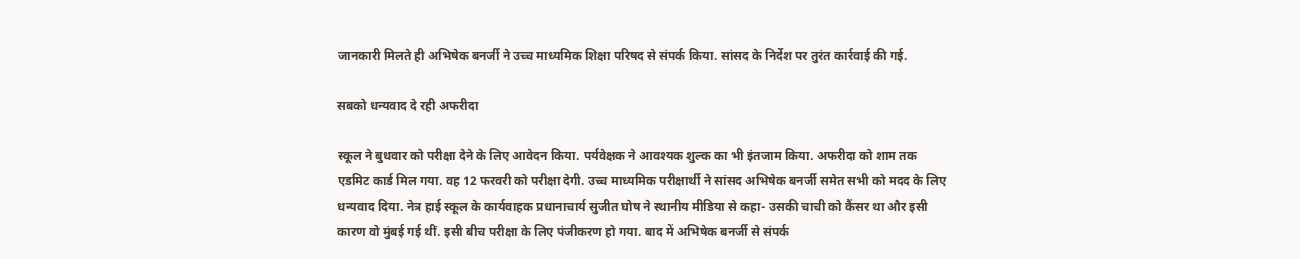जानकारी मिलते ही अभिषेक बनर्जी ने उच्च माध्यमिक शिक्षा परिषद से संपर्क किया. सांसद के निर्देश पर तुरंत कार्रवाई की गई.

सबको धन्यवाद दे रही अफरीदा

स्कूल ने बुधवार को परीक्षा देने के लिए आवेदन किया. पर्यवेक्षक ने आवश्यक शुल्क का भी इंतजाम किया. अफरीदा को शाम तक एडमिट कार्ड मिल गया. वह 12 फरवरी को परीक्षा देगी. उच्च माध्यमिक परीक्षार्थी ने सांसद अभिषेक बनर्जी समेत सभी को मदद के लिए धन्यवाद दिया. नेत्र हाई स्कूल के कार्यवाहक प्रधानाचार्य सुजीत घोष ने स्थानीय मीडिया से कहा- उसकी चाची को कैंसर था और इसी कारण वो मुंबई गई थीं. इसी बीच परीक्षा के लिए पंजीकरण हो गया. बाद में अभिषेक बनर्जी से संपर्क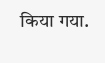किया गया.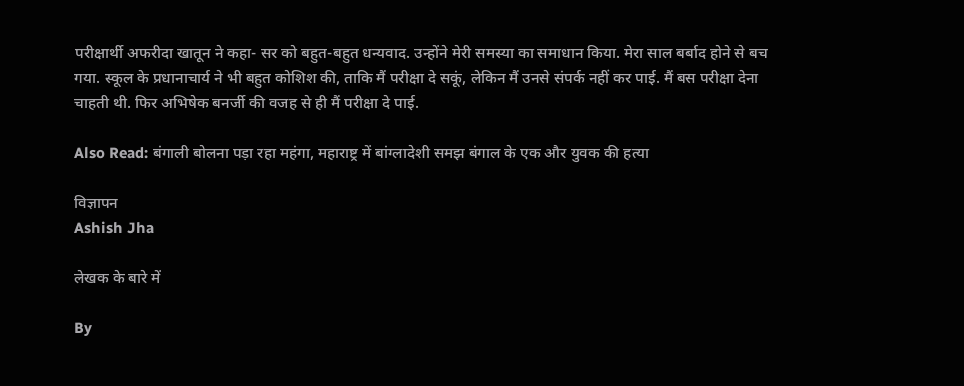परीक्षार्थी अफरीदा खातून ने कहा- सर को बहुत-बहुत धन्यवाद. उन्होंने मेरी समस्या का समाधान किया. मेरा साल बर्बाद होने से बच गया. स्कूल के प्रधानाचार्य ने भी बहुत कोशिश की, ताकि मैं परीक्षा दे सकूं, लेकिन मैं उनसे संपर्क नहीं कर पाई. मैं बस परीक्षा देना चाहती थी. फिर अभिषेक बनर्जी की वजह से ही मैं परीक्षा दे पाई.

Also Read: बंगाली बोलना पड़ा रहा महंगा, महाराष्ट्र में बांग्लादेशी समझ बंगाल के एक और युवक की हत्या

विज्ञापन
Ashish Jha

लेखक के बारे में

By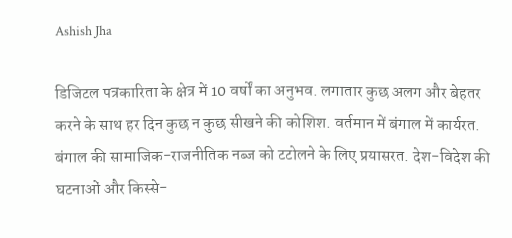Ashish Jha

डिजिटल पत्रकारिता के क्षेत्र में 10 वर्षों का अनुभव. लगातार कुछ अलग और बेहतर करने के साथ हर दिन कुछ न कुछ सीखने की कोशिश. वर्तमान में बंगाल में कार्यरत. बंगाल की सामाजिक-राजनीतिक नब्ज को टटोलने के लिए प्रयासरत. देश-विदेश की घटनाओं और किस्से-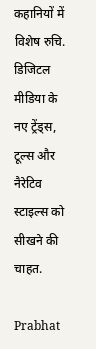कहानियों में विशेष रुचि. डिजिटल मीडिया के नए ट्रेंड्स, टूल्स और नैरेटिव स्टाइल्स को सीखने की चाहत.

Prabhat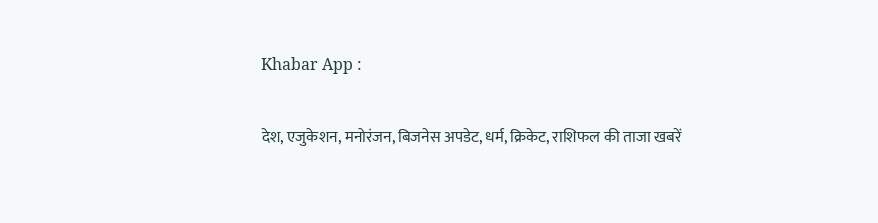Khabar App :

देश, एजुकेशन, मनोरंजन, बिजनेस अपडेट, धर्म, क्रिकेट, राशिफल की ताजा खबरें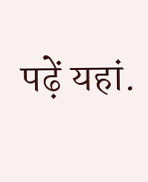पढ़ें यहां.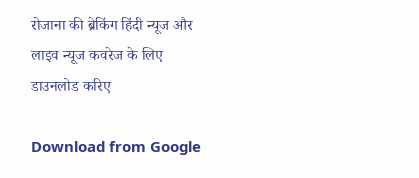रोजाना की ब्रेकिंग हिंदी न्यूज और लाइव न्यूज कवरेज के लिए डाउनलोड करिए

Download from Google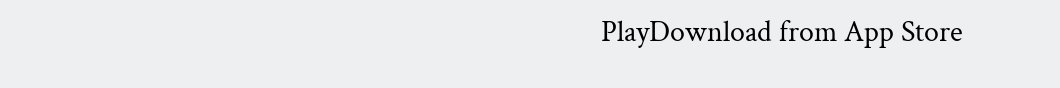PlayDownload from App Store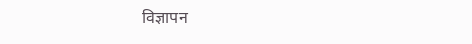विज्ञापन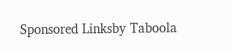Sponsored Linksby Taboola